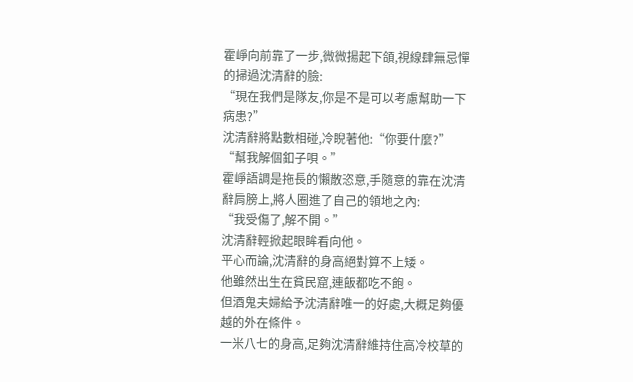霍崢向前靠了一步,微微揚起下頜,視線肆無忌憚的掃過沈清辭的臉:
“現在我們是隊友,你是不是可以考慮幫助一下病患?”
沈清辭將點數相碰,冷睨著他:“你要什麼?”
“幫我解個釦子唄。”
霍崢語調是拖長的懶散恣意,手隨意的靠在沈清辭肩膀上,將人圈進了自己的領地之內:
“我受傷了,解不開。”
沈清辭輕掀起眼眸看向他。
平心而論,沈清辭的身高絕對算不上矮。
他雖然出生在貧民窟,連飯都吃不飽。
但酒鬼夫婦給予沈清辭唯一的好處,大概足夠優越的外在條件。
一米八七的身高,足夠沈清辭維持住高冷校草的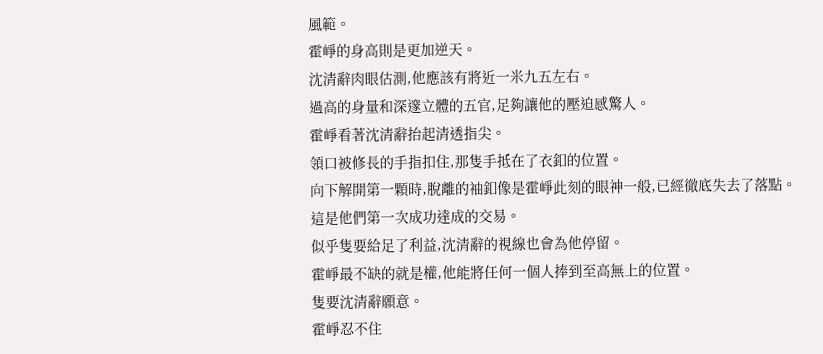風範。
霍崢的身高則是更加逆天。
沈清辭肉眼估測,他應該有將近一米九五左右。
過高的身量和深邃立體的五官,足夠讓他的壓迫感驚人。
霍崢看著沈清辭抬起清透指尖。
領口被修長的手指扣住,那隻手抵在了衣釦的位置。
向下解開第一顆時,脫離的袖釦像是霍崢此刻的眼神一般,已經徹底失去了落點。
這是他們第一次成功達成的交易。
似乎隻要給足了利益,沈清辭的視線也會為他停留。
霍崢最不缺的就是權,他能將任何一個人捧到至高無上的位置。
隻要沈清辭願意。
霍崢忍不住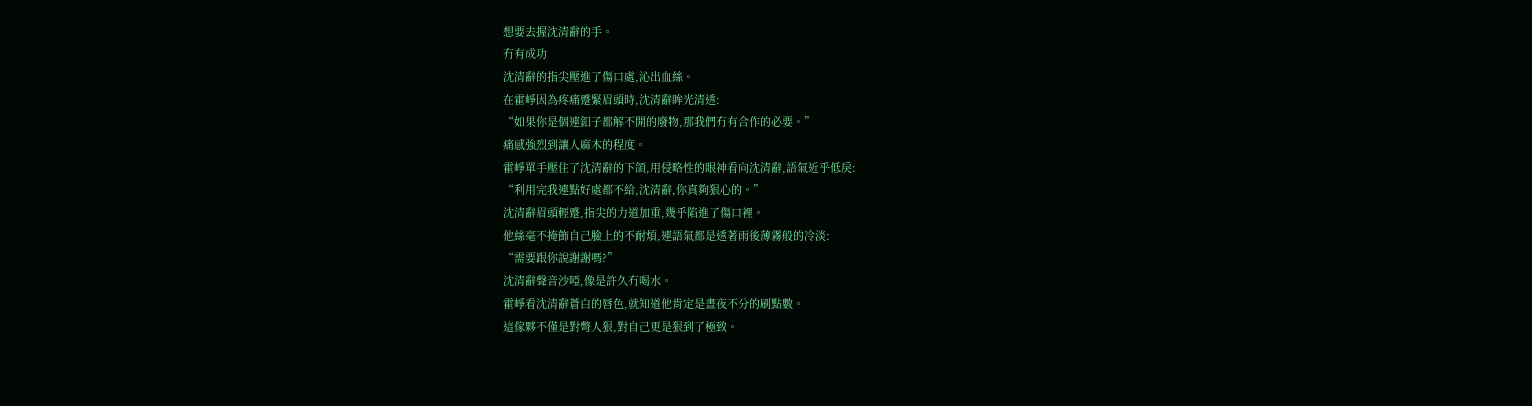想要去握沈清辭的手。
冇有成功
沈清辭的指尖壓進了傷口處,沁出血絲。
在霍崢因為疼痛蹙緊眉頭時,沈清辭眸光清透:
“如果你是個連釦子都解不開的廢物,那我們冇有合作的必要。”
痛感強烈到讓人麻木的程度。
霍崢單手壓住了沈清辭的下頜,用侵略性的眼神看向沈清辭,語氣近乎低戾:
“利用完我連點好處都不給,沈清辭,你真夠狠心的。”
沈清辭眉頭輕蹙,指尖的力道加重,幾乎陷進了傷口裡。
他絲毫不掩飾自己臉上的不耐煩,連語氣都是透著雨後薄霧般的冷淡:
“需要跟你說謝謝嗎?”
沈清辭聲音沙啞,像是許久冇喝水。
霍崢看沈清辭蒼白的唇色,就知道他肯定是晝夜不分的刷點數。
這傢夥不僅是對彆人狠,對自己更是狠到了極致。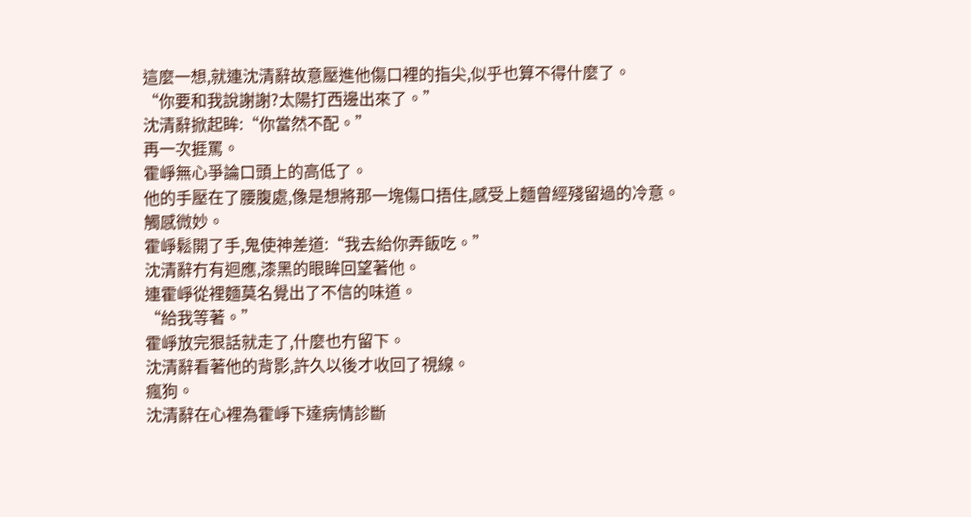這麼一想,就連沈清辭故意壓進他傷口裡的指尖,似乎也算不得什麼了。
“你要和我說謝謝?太陽打西邊出來了。”
沈清辭掀起眸:“你當然不配。”
再一次捱罵。
霍崢無心爭論口頭上的高低了。
他的手壓在了腰腹處,像是想將那一塊傷口捂住,感受上麵曾經殘留過的冷意。
觸感微妙。
霍崢鬆開了手,鬼使神差道:“我去給你弄飯吃。”
沈清辭冇有迴應,漆黑的眼眸回望著他。
連霍崢從裡麵莫名覺出了不信的味道。
“給我等著。”
霍崢放完狠話就走了,什麼也冇留下。
沈清辭看著他的背影,許久以後才收回了視線。
瘋狗。
沈清辭在心裡為霍崢下達病情診斷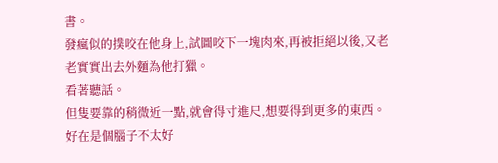書。
發瘋似的撲咬在他身上,試圖咬下一塊肉來,再被拒絕以後,又老老實實出去外麵為他打獵。
看著聽話。
但隻要靠的稍微近一點,就會得寸進尺,想要得到更多的東西。
好在是個腦子不太好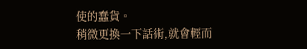使的蠢貨。
稍微更換一下話術,就會輕而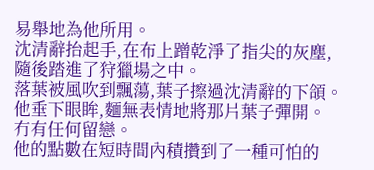易舉地為他所用。
沈清辭抬起手,在布上蹭乾淨了指尖的灰塵,隨後踏進了狩獵場之中。
落葉被風吹到飄蕩,葉子擦過沈清辭的下頜。
他垂下眼眸,麵無表情地將那片葉子彈開。
冇有任何留戀。
他的點數在短時間內積攢到了一種可怕的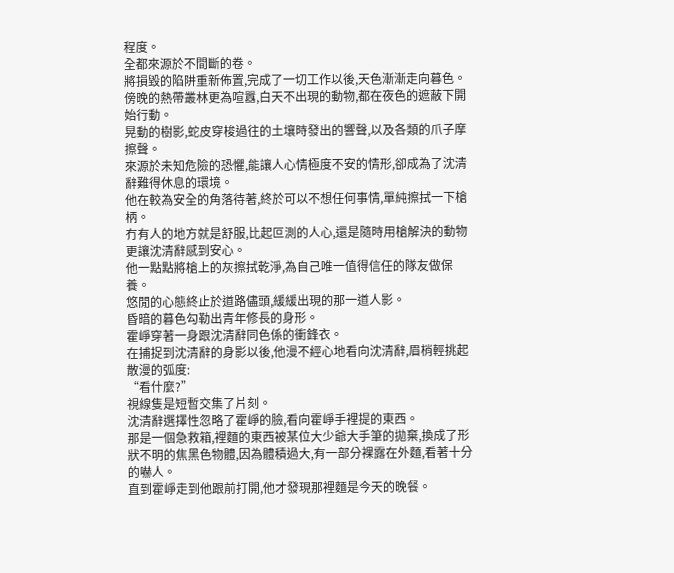程度。
全都來源於不間斷的卷。
將損毀的陷阱重新佈置,完成了一切工作以後,天色漸漸走向暮色。
傍晚的熱帶叢林更為喧囂,白天不出現的動物,都在夜色的遮蔽下開始行動。
晃動的樹影,蛇皮穿梭過往的土壤時發出的響聲,以及各類的爪子摩擦聲。
來源於未知危險的恐懼,能讓人心情極度不安的情形,卻成為了沈清辭難得休息的環境。
他在較為安全的角落待著,終於可以不想任何事情,單純擦拭一下槍柄。
冇有人的地方就是舒服,比起叵測的人心,還是隨時用槍解決的動物更讓沈清辭感到安心。
他一點點將槍上的灰擦拭乾淨,為自己唯一值得信任的隊友做保養。
悠閒的心態終止於道路儘頭,緩緩出現的那一道人影。
昏暗的暮色勾勒出青年修長的身形。
霍崢穿著一身跟沈清辭同色係的衝鋒衣。
在捕捉到沈清辭的身影以後,他漫不經心地看向沈清辭,眉梢輕挑起散漫的弧度:
“看什麼?”
視線隻是短暫交集了片刻。
沈清辭選擇性忽略了霍崢的臉,看向霍崢手裡提的東西。
那是一個急救箱,裡麵的東西被某位大少爺大手筆的拋棄,換成了形狀不明的焦黑色物體,因為體積過大,有一部分裸露在外麵,看著十分的嚇人。
直到霍崢走到他跟前打開,他才發現那裡麵是今天的晚餐。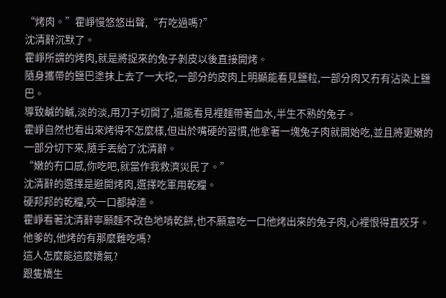“烤肉。”霍崢慢悠悠出聲,“冇吃過嗎?”
沈清辭沉默了。
霍崢所謂的烤肉,就是將捉來的兔子剝皮以後直接開烤。
隨身攜帶的鹽巴塗抹上去了一大坨,一部分的皮肉上明顯能看見鹽粒,一部分肉又冇有沾染上鹽巴。
導致鹹的鹹,淡的淡,用刀子切開了,還能看見裡麵帶著血水,半生不熟的兔子。
霍崢自然也看出來烤得不怎麼樣,但出於嘴硬的習慣,他拿著一塊兔子肉就開始吃,並且將更嫩的一部分切下來,隨手丟給了沈清辭。
“嫩的冇口感,你吃吧,就當作我救濟災民了。”
沈清辭的選擇是避開烤肉,選擇吃軍用乾糧。
硬邦邦的乾糧,咬一口都掉渣。
霍崢看著沈清辭寧願麵不改色地啃乾餅,也不願意吃一口他烤出來的兔子肉,心裡恨得直咬牙。
他爹的,他烤的有那麼難吃嗎?
這人怎麼能這麼嬌氣?
跟隻嬌生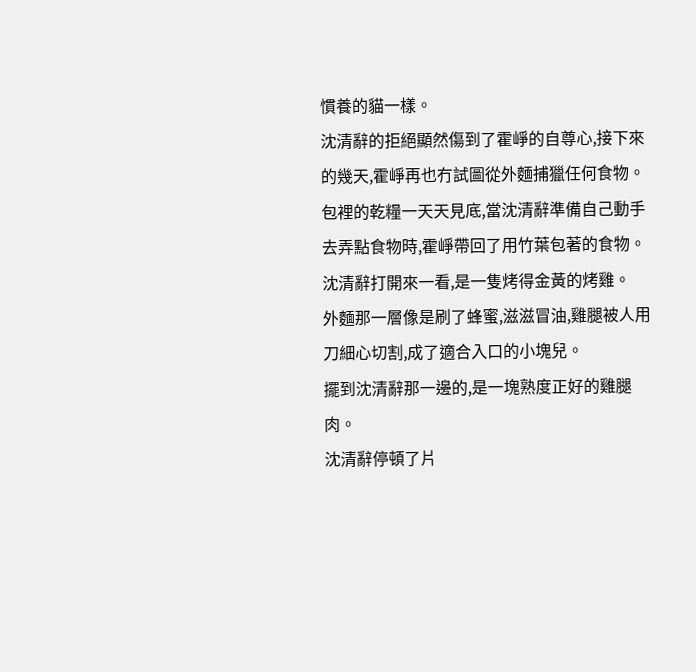慣養的貓一樣。
沈清辭的拒絕顯然傷到了霍崢的自尊心,接下來的幾天,霍崢再也冇試圖從外麵捕獵任何食物。
包裡的乾糧一天天見底,當沈清辭準備自己動手去弄點食物時,霍崢帶回了用竹葉包著的食物。
沈清辭打開來一看,是一隻烤得金黃的烤雞。
外麵那一層像是刷了蜂蜜,滋滋冒油,雞腿被人用刀細心切割,成了適合入口的小塊兒。
擺到沈清辭那一邊的,是一塊熟度正好的雞腿肉。
沈清辭停頓了片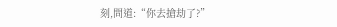刻,問道:“你去搶劫了?”